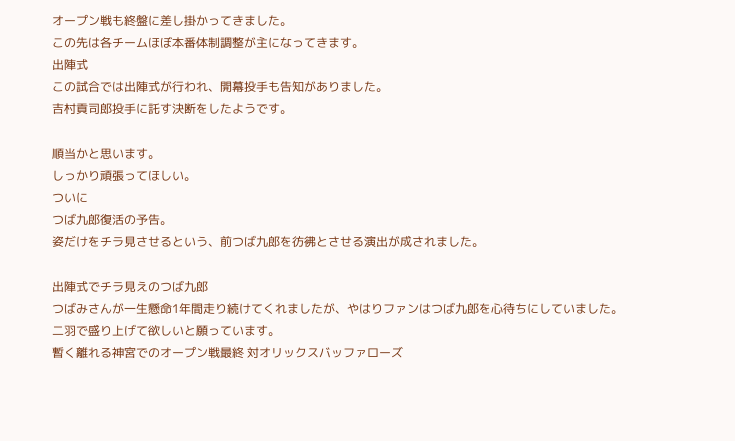オープン戦も終盤に差し掛かってきました。
この先は各チームほぼ本番体制調整が主になってきます。
出陣式
この試合では出陣式が行われ、開幕投手も告知がありました。
吉村貢司郎投手に託す決断をしたようです。

順当かと思います。
しっかり頑張ってほしい。
ついに
つば九郎復活の予告。
姿だけをチラ見させるという、前つば九郎を彷彿とさせる演出が成されました。

出陣式でチラ見えのつば九郎
つばみさんが一生懸命1年間走り続けてくれましたが、やはりファンはつば九郎を心待ちにしていました。
二羽で盛り上げて欲しいと願っています。
暫く離れる神宮でのオープン戦最終 対オリックスバッファローズ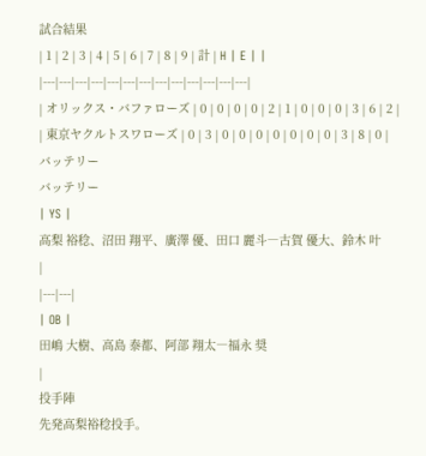試合結果
| 1 | 2 | 3 | 4 | 5 | 6 | 7 | 8 | 9 | 計 | H | E | |
|---|---|---|---|---|---|---|---|---|---|---|---|---|
| オリックス・バファローズ | 0 | 0 | 0 | 0 | 2 | 1 | 0 | 0 | 0 | 3 | 6 | 2 |
| 東京ヤクルトスワローズ | 0 | 3 | 0 | 0 | 0 | 0 | 0 | 0 | 0 | 3 | 8 | 0 |
バッテリー
バッテリー
| YS |
高梨 裕稔、沼田 翔平、廣澤 優、田口 麗斗―古賀 優大、鈴木 叶
|
|---|---|
| OB |
田嶋 大樹、高島 泰都、阿部 翔太―福永 奨
|
投手陣
先発高梨裕稔投手。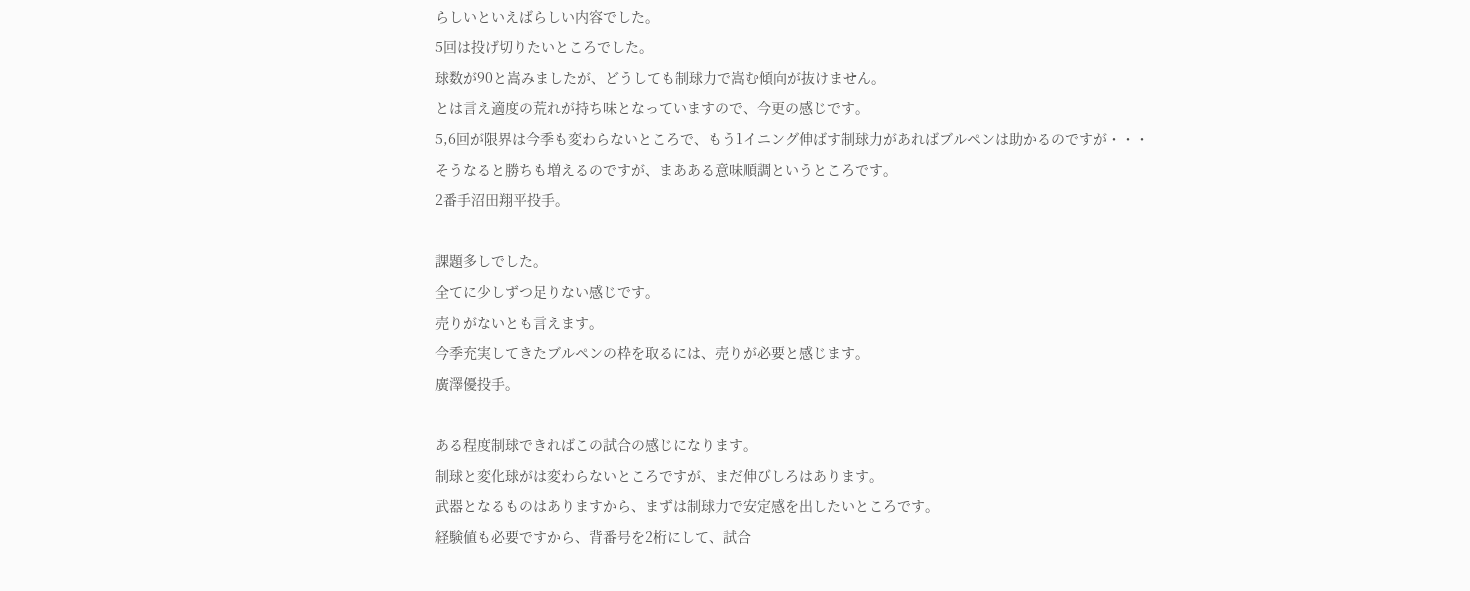らしいといえばらしい内容でした。
5回は投げ切りたいところでした。
球数が90と嵩みましたが、どうしても制球力で嵩む傾向が抜けません。
とは言え適度の荒れが持ち味となっていますので、今更の感じです。
5,6回が限界は今季も変わらないところで、もう1イニング伸ばす制球力があればブルペンは助かるのですが・・・
そうなると勝ちも増えるのですが、まあある意味順調というところです。
2番手沼田翔平投手。

課題多しでした。
全てに少しずつ足りない感じです。
売りがないとも言えます。
今季充実してきたブルペンの枠を取るには、売りが必要と感じます。
廣澤優投手。

ある程度制球できればこの試合の感じになります。
制球と変化球がは変わらないところですが、まだ伸びしろはあります。
武器となるものはありますから、まずは制球力で安定感を出したいところです。
経験値も必要ですから、背番号を2桁にして、試合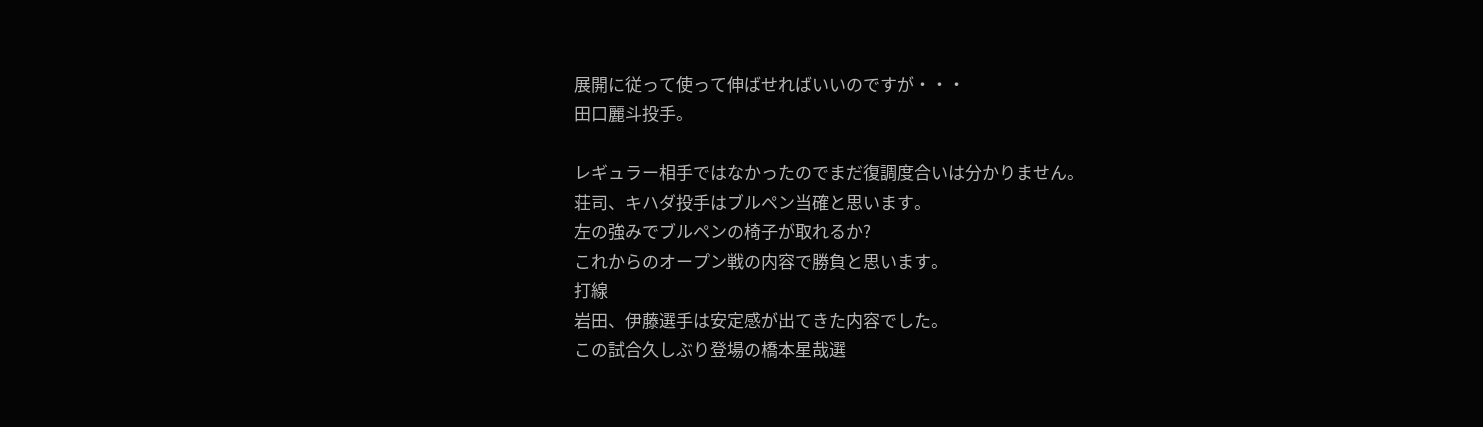展開に従って使って伸ばせればいいのですが・・・
田口麗斗投手。

レギュラー相手ではなかったのでまだ復調度合いは分かりません。
荘司、キハダ投手はブルペン当確と思います。
左の強みでブルペンの椅子が取れるか?
これからのオープン戦の内容で勝負と思います。
打線
岩田、伊藤選手は安定感が出てきた内容でした。
この試合久しぶり登場の橋本星哉選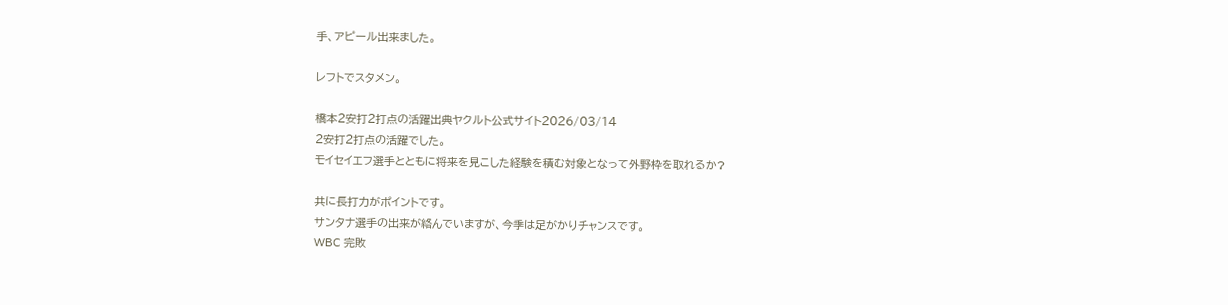手、アピール出来ました。

レフトでスタメン。

橋本2安打2打点の活躍出典ヤクルト公式サイト2026/03/14
2安打2打点の活躍でした。
モイセイエフ選手とともに将来を見こした経験を積む対象となって外野枠を取れるか?

共に長打力がポイントです。
サンタナ選手の出来が絡んでいますが、今季は足がかりチャンスです。
WBC 完敗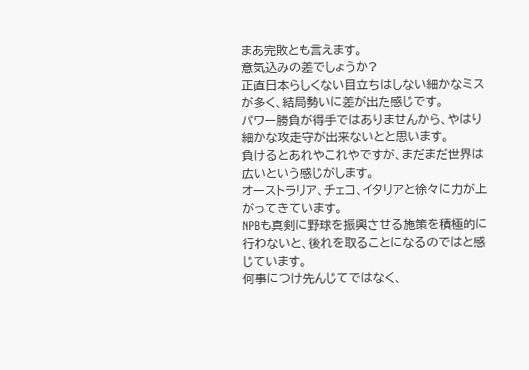まあ完敗とも言えます。
意気込みの差でしょうか?
正直日本らしくない目立ちはしない細かなミスが多く、結局勢いに差が出た感じです。
パワー勝負が得手ではありませんから、やはり細かな攻走守が出来ないとと思います。
負けるとあれやこれやですが、まだまだ世界は広いという感じがします。
オーストラリア、チェコ、イタリアと徐々に力が上がってきています。
NPBも真剣に野球を振興させる施策を積極的に行わないと、後れを取ることになるのではと感じています。
何事につけ先んじてではなく、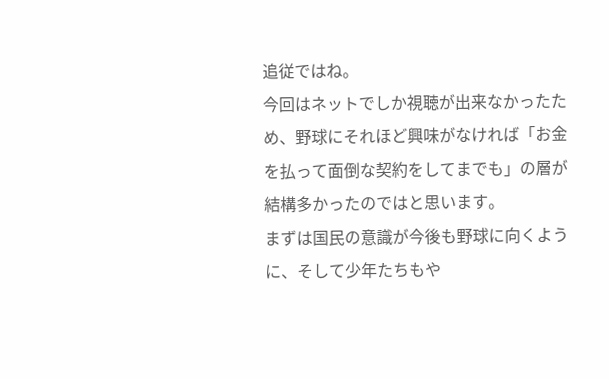追従ではね。
今回はネットでしか視聴が出来なかったため、野球にそれほど興味がなければ「お金を払って面倒な契約をしてまでも」の層が結構多かったのではと思います。
まずは国民の意識が今後も野球に向くように、そして少年たちもや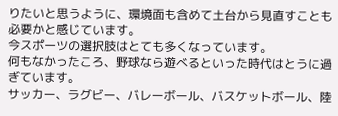りたいと思うように、環境面も含めて土台から見直すことも必要かと感じています。
今スポーツの選択肢はとても多くなっています。
何もなかったころ、野球なら遊べるといった時代はとうに過ぎています。
サッカー、ラグビー、バレーボール、バスケットボール、陸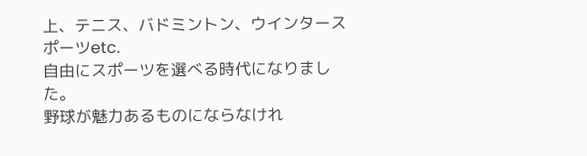上、テニス、バドミントン、ウインタースポーツetc.
自由にスポーツを選べる時代になりました。
野球が魅力あるものにならなけれ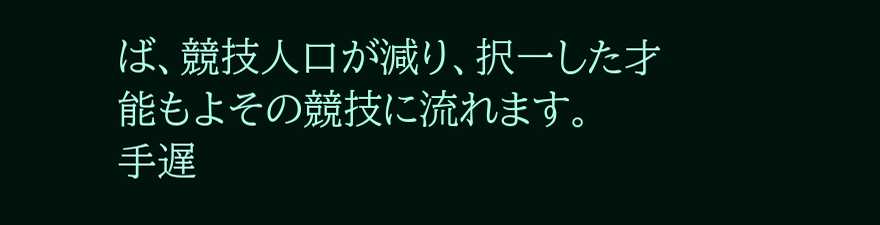ば、競技人口が減り、択一した才能もよその競技に流れます。
手遅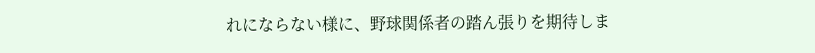れにならない様に、野球関係者の踏ん張りを期待しま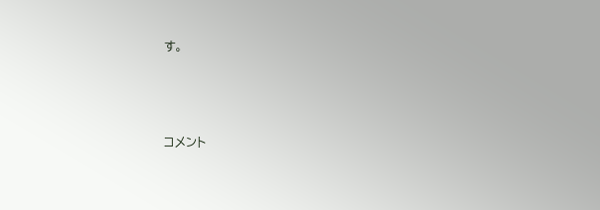す。




コメント